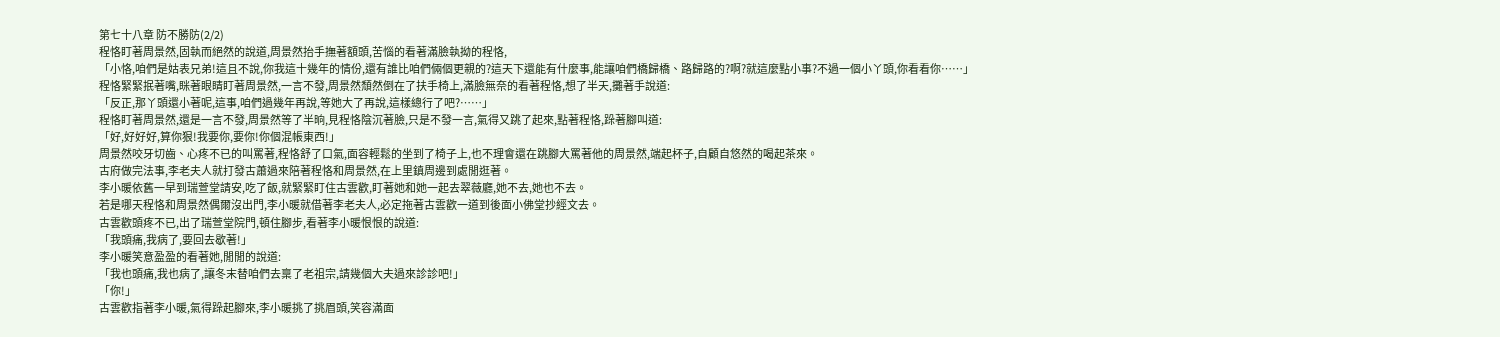第七十八章 防不勝防(2/2)
程恪盯著周景然,固執而絕然的說道,周景然抬手撫著額頭,苦惱的看著滿臉執拗的程恪,
「小恪,咱們是姑表兄弟!這且不說,你我這十幾年的情份,還有誰比咱們倆個更親的?這天下還能有什麼事,能讓咱們橋歸橋、路歸路的?啊?就這麼點小事?不過一個小丫頭,你看看你……」
程恪緊緊抿著嘴,眯著眼睛盯著周景然,一言不發,周景然頹然倒在了扶手椅上,滿臉無奈的看著程恪,想了半天,攤著手說道:
「反正,那丫頭還小著呢,這事,咱們過幾年再說,等她大了再說,這樣總行了吧?……」
程恪盯著周景然,還是一言不發,周景然等了半晌,見程恪陰沉著臉,只是不發一言,氣得又跳了起來,點著程恪,跺著腳叫道:
「好,好好好,算你狠!我要你,要你!你個混帳東西!」
周景然咬牙切齒、心疼不已的叫罵著,程恪舒了口氣,面容輕鬆的坐到了椅子上,也不理會還在跳腳大罵著他的周景然,端起杯子,自顧自悠然的喝起茶來。
古府做完法事,李老夫人就打發古蕭過來陪著程恪和周景然,在上里鎮周邊到處閒逛著。
李小暖依舊一早到瑞萱堂請安,吃了飯,就緊緊盯住古雲歡,盯著她和她一起去翠薇廳,她不去,她也不去。
若是哪天程恪和周景然偶爾沒出門,李小暖就借著李老夫人,必定拖著古雲歡一道到後面小佛堂抄經文去。
古雲歡頭疼不已,出了瑞萱堂院門,頓住腳步,看著李小暖恨恨的說道:
「我頭痛,我病了,要回去歇著!」
李小暖笑意盈盈的看著她,閒閒的說道:
「我也頭痛,我也病了,讓冬末替咱們去稟了老祖宗,請幾個大夫過來診診吧!」
「你!」
古雲歡指著李小暖,氣得跺起腳來,李小暖挑了挑眉頭,笑容滿面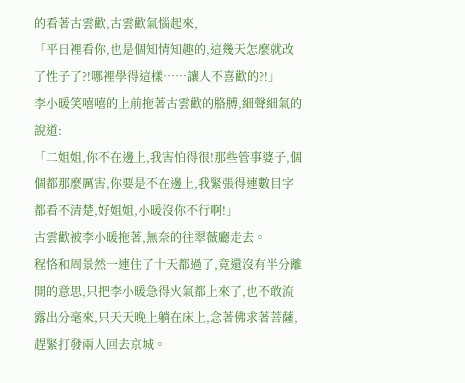的看著古雲歡,古雲歡氣惱起來,
「平日裡看你,也是個知情知趣的,這幾天怎麼就改了性子了?!哪裡學得這樣……讓人不喜歡的?!」
李小暖笑嘻嘻的上前拖著古雲歡的胳膊,細聲細氣的說道:
「二姐姐,你不在邊上,我害怕得很!那些管事婆子,個個都那麼厲害,你要是不在邊上,我緊張得連數目字都看不清楚,好姐姐,小暖沒你不行啊!」
古雲歡被李小暖拖著,無奈的往翠薇廳走去。
程恪和周景然一連住了十天都過了,竟還沒有半分離開的意思,只把李小暖急得火氣都上來了,也不敢流露出分毫來,只天天晚上躺在床上,念著佛求著菩薩,趕緊打發兩人回去京城。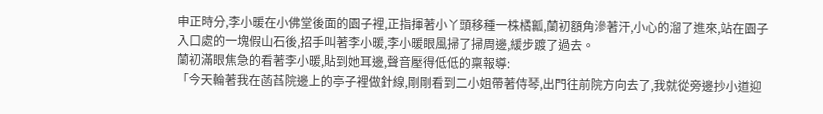申正時分,李小暖在小佛堂後面的園子裡,正指揮著小丫頭移種一株橘瓤,蘭初額角滲著汗,小心的溜了進來,站在園子入口處的一塊假山石後,招手叫著李小暖,李小暖眼風掃了掃周邊,緩步踱了過去。
蘭初滿眼焦急的看著李小暖,貼到她耳邊,聲音壓得低低的稟報導:
「今天輪著我在菡萏院邊上的亭子裡做針線,剛剛看到二小姐帶著侍琴,出門往前院方向去了,我就從旁邊抄小道迎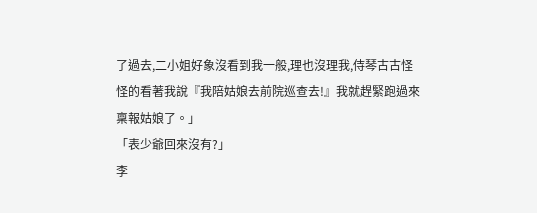了過去,二小姐好象沒看到我一般,理也沒理我,侍琴古古怪怪的看著我說『我陪姑娘去前院巡查去!』我就趕緊跑過來稟報姑娘了。」
「表少爺回來沒有?」
李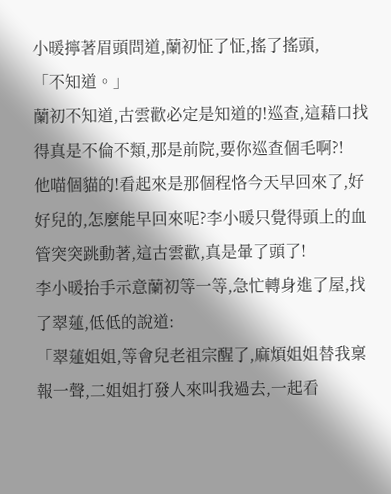小暖擰著眉頭問道,蘭初怔了怔,搖了搖頭,
「不知道。」
蘭初不知道,古雲歡必定是知道的!巡查,這藉口找得真是不倫不類,那是前院,要你巡查個毛啊?!
他喵個貓的!看起來是那個程恪今天早回來了,好好兒的,怎麼能早回來呢?李小暖只覺得頭上的血管突突跳動著,這古雲歡,真是暈了頭了!
李小暖抬手示意蘭初等一等,急忙轉身進了屋,找了翠蓮,低低的說道:
「翠蓮姐姐,等會兒老祖宗醒了,麻煩姐姐替我稟報一聲,二姐姐打發人來叫我過去,一起看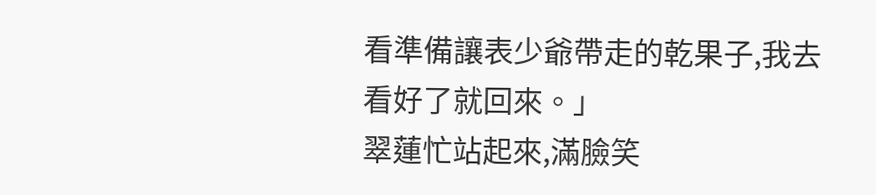看準備讓表少爺帶走的乾果子,我去看好了就回來。」
翠蓮忙站起來,滿臉笑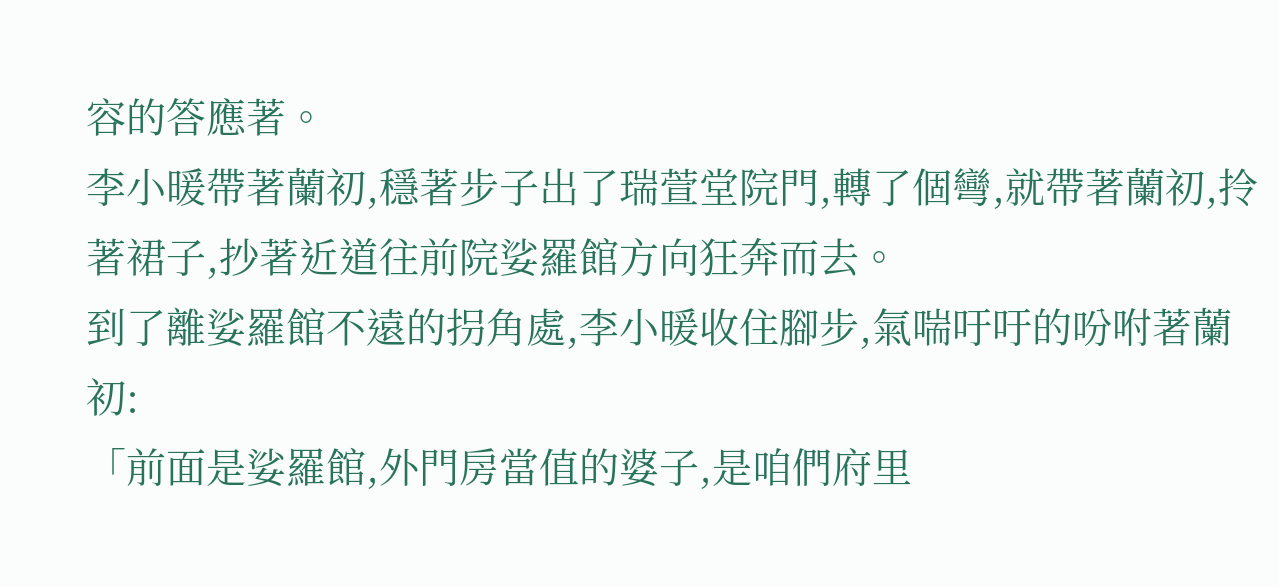容的答應著。
李小暖帶著蘭初,穩著步子出了瑞萱堂院門,轉了個彎,就帶著蘭初,拎著裙子,抄著近道往前院娑羅館方向狂奔而去。
到了離娑羅館不遠的拐角處,李小暖收住腳步,氣喘吁吁的吩咐著蘭初:
「前面是娑羅館,外門房當值的婆子,是咱們府里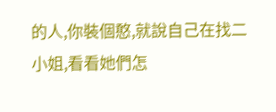的人,你裝個憨,就說自己在找二小姐,看看她們怎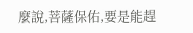麼說,菩薩保佑,要是能趕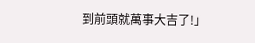到前頭就萬事大吉了!」